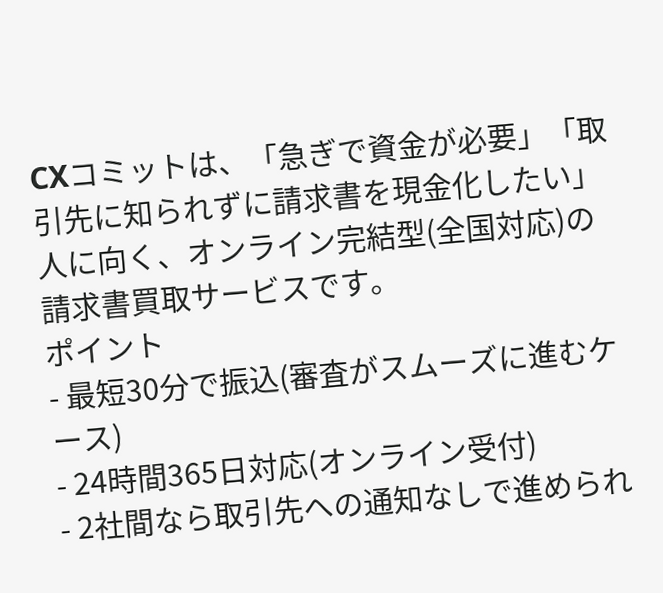CXコミットは、「急ぎで資金が必要」「取引先に知られずに請求書を現金化したい」人に向く、オンライン完結型(全国対応)の請求書買取サービスです。
ポイント
- 最短30分で振込(審査がスムーズに進むケース)
- 24時間365日対応(オンライン受付)
- 2社間なら取引先への通知なしで進められ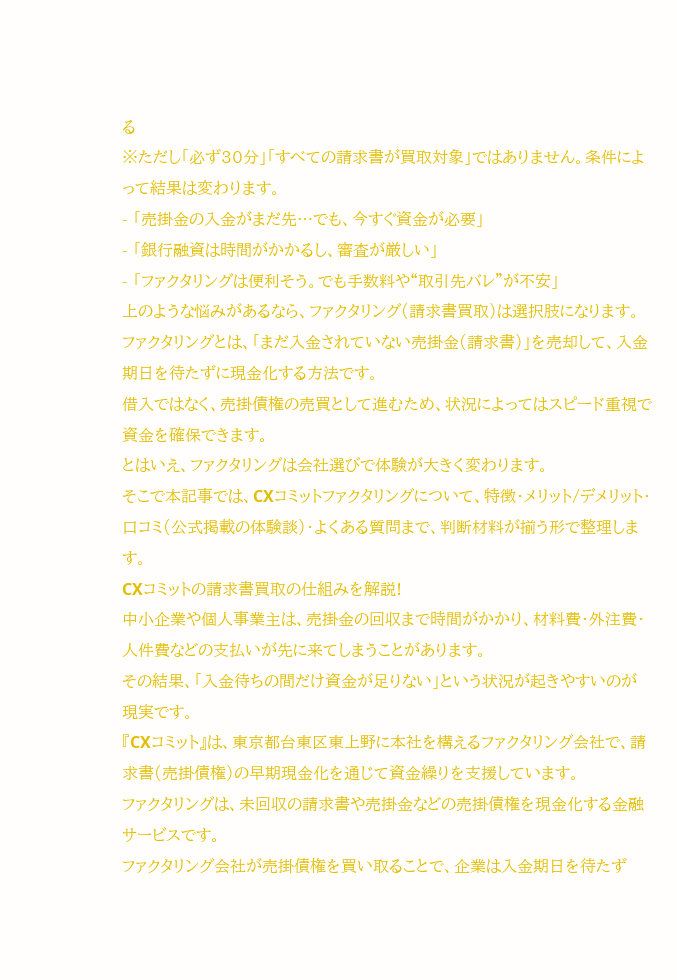る
※ただし「必ず30分」「すべての請求書が買取対象」ではありません。条件によって結果は変わります。
- 「売掛金の入金がまだ先…でも、今すぐ資金が必要」
- 「銀行融資は時間がかかるし、審査が厳しい」
- 「ファクタリングは便利そう。でも手数料や“取引先バレ”が不安」
上のような悩みがあるなら、ファクタリング(請求書買取)は選択肢になります。
ファクタリングとは、「まだ入金されていない売掛金(請求書)」を売却して、入金期日を待たずに現金化する方法です。
借入ではなく、売掛債権の売買として進むため、状況によってはスピード重視で資金を確保できます。
とはいえ、ファクタリングは会社選びで体験が大きく変わります。
そこで本記事では、CXコミットファクタリングについて、特徴・メリット/デメリット・口コミ(公式掲載の体験談)・よくある質問まで、判断材料が揃う形で整理します。
CXコミットの請求書買取の仕組みを解説!
中小企業や個人事業主は、売掛金の回収まで時間がかかり、材料費・外注費・人件費などの支払いが先に来てしまうことがあります。
その結果、「入金待ちの間だけ資金が足りない」という状況が起きやすいのが現実です。
『CXコミット』は、東京都台東区東上野に本社を構えるファクタリング会社で、請求書(売掛債権)の早期現金化を通じて資金繰りを支援しています。
ファクタリングは、未回収の請求書や売掛金などの売掛債権を現金化する金融サービスです。
ファクタリング会社が売掛債権を買い取ることで、企業は入金期日を待たず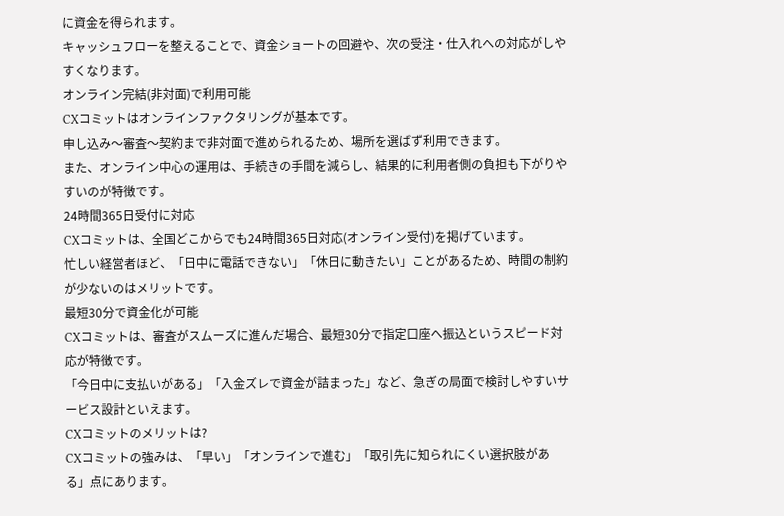に資金を得られます。
キャッシュフローを整えることで、資金ショートの回避や、次の受注・仕入れへの対応がしやすくなります。
オンライン完結(非対面)で利用可能
CXコミットはオンラインファクタリングが基本です。
申し込み〜審査〜契約まで非対面で進められるため、場所を選ばず利用できます。
また、オンライン中心の運用は、手続きの手間を減らし、結果的に利用者側の負担も下がりやすいのが特徴です。
24時間365日受付に対応
CXコミットは、全国どこからでも24時間365日対応(オンライン受付)を掲げています。
忙しい経営者ほど、「日中に電話できない」「休日に動きたい」ことがあるため、時間の制約が少ないのはメリットです。
最短30分で資金化が可能
CXコミットは、審査がスムーズに進んだ場合、最短30分で指定口座へ振込というスピード対応が特徴です。
「今日中に支払いがある」「入金ズレで資金が詰まった」など、急ぎの局面で検討しやすいサービス設計といえます。
CXコミットのメリットは?
CXコミットの強みは、「早い」「オンラインで進む」「取引先に知られにくい選択肢がある」点にあります。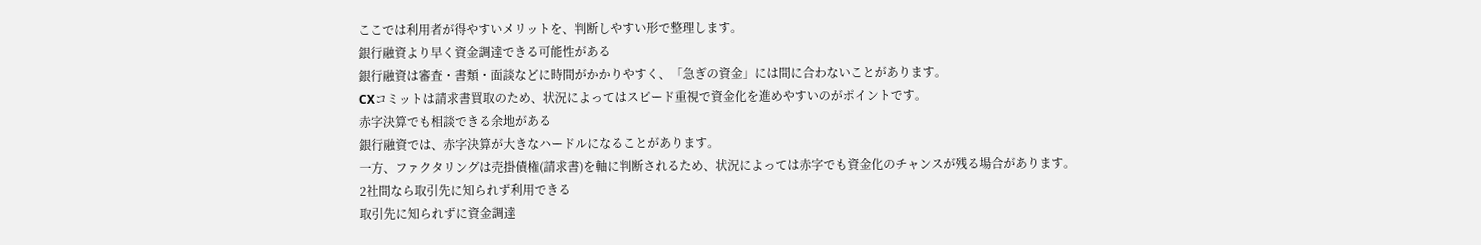ここでは利用者が得やすいメリットを、判断しやすい形で整理します。
銀行融資より早く資金調達できる可能性がある
銀行融資は審査・書類・面談などに時間がかかりやすく、「急ぎの資金」には間に合わないことがあります。
CXコミットは請求書買取のため、状況によってはスピード重視で資金化を進めやすいのがポイントです。
赤字決算でも相談できる余地がある
銀行融資では、赤字決算が大きなハードルになることがあります。
一方、ファクタリングは売掛債権(請求書)を軸に判断されるため、状況によっては赤字でも資金化のチャンスが残る場合があります。
2社間なら取引先に知られず利用できる
取引先に知られずに資金調達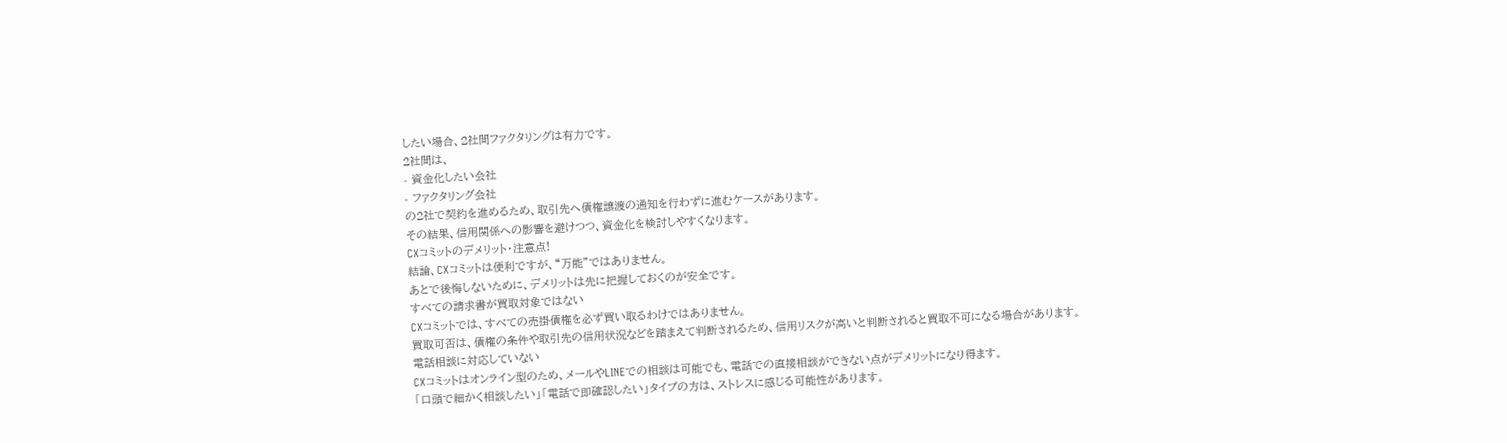したい場合、2社間ファクタリングは有力です。
2社間は、
- 資金化したい会社
- ファクタリング会社
の2社で契約を進めるため、取引先へ債権譲渡の通知を行わずに進むケースがあります。
その結果、信用関係への影響を避けつつ、資金化を検討しやすくなります。
CXコミットのデメリット・注意点!
結論、CXコミットは便利ですが、“万能”ではありません。
あとで後悔しないために、デメリットは先に把握しておくのが安全です。
すべての請求書が買取対象ではない
CXコミットでは、すべての売掛債権を必ず買い取るわけではありません。
買取可否は、債権の条件や取引先の信用状況などを踏まえて判断されるため、信用リスクが高いと判断されると買取不可になる場合があります。
電話相談に対応していない
CXコミットはオンライン型のため、メールやLINEでの相談は可能でも、電話での直接相談ができない点がデメリットになり得ます。
「口頭で細かく相談したい」「電話で即確認したい」タイプの方は、ストレスに感じる可能性があります。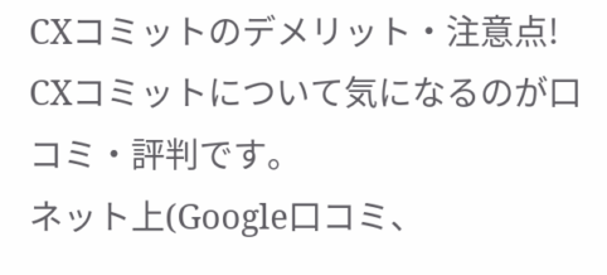CXコミットのデメリット・注意点!
CXコミットについて気になるのが口コミ・評判です。
ネット上(Google口コミ、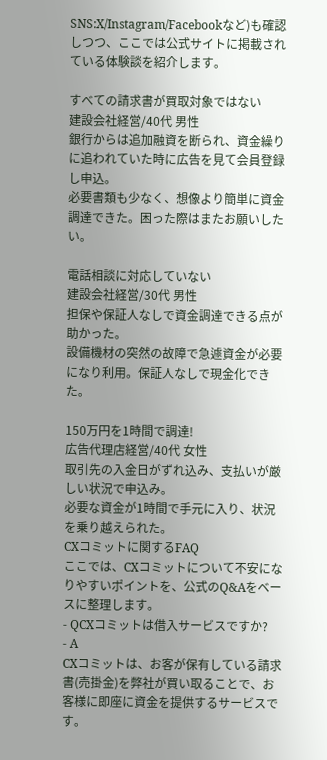SNS:X/Instagram/Facebookなど)も確認しつつ、ここでは公式サイトに掲載されている体験談を紹介します。

すべての請求書が買取対象ではない
建設会社経営/40代 男性
銀行からは追加融資を断られ、資金繰りに追われていた時に広告を見て会員登録し申込。
必要書類も少なく、想像より簡単に資金調達できた。困った際はまたお願いしたい。

電話相談に対応していない
建設会社経営/30代 男性
担保や保証人なしで資金調達できる点が助かった。
設備機材の突然の故障で急遽資金が必要になり利用。保証人なしで現金化できた。

150万円を1時間で調達!
広告代理店経営/40代 女性
取引先の入金日がずれ込み、支払いが厳しい状況で申込み。
必要な資金が1時間で手元に入り、状況を乗り越えられた。
CXコミットに関するFAQ
ここでは、CXコミットについて不安になりやすいポイントを、公式のQ&Aをベースに整理します。
- QCXコミットは借入サービスですか?
- A
CXコミットは、お客が保有している請求書(売掛金)を弊社が買い取ることで、お客様に即座に資金を提供するサービスです。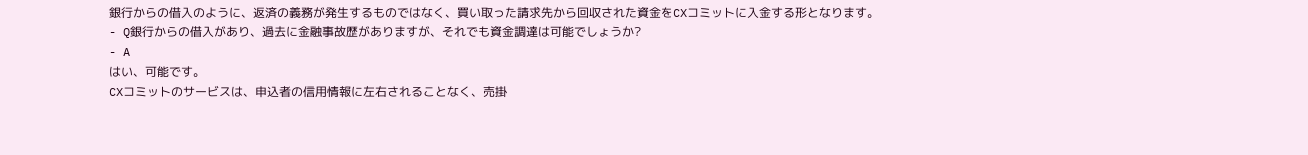銀行からの借入のように、返済の義務が発生するものではなく、買い取った請求先から回収された資金をCXコミットに入金する形となります。
- Q銀行からの借入があり、過去に金融事故歴がありますが、それでも資金調達は可能でしょうか?
- A
はい、可能です。
CXコミットのサービスは、申込者の信用情報に左右されることなく、売掛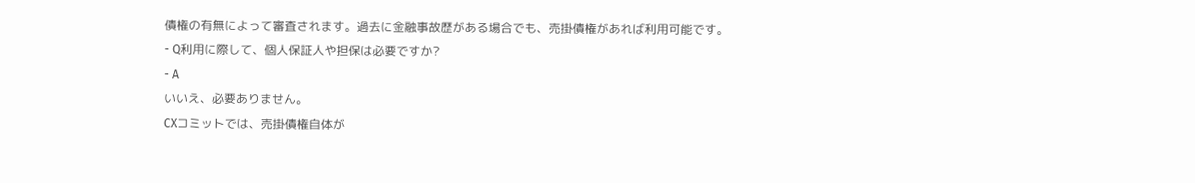債権の有無によって審査されます。過去に金融事故歴がある場合でも、売掛債権があれば利用可能です。
- Q利用に際して、個人保証人や担保は必要ですか?
- A
いいえ、必要ありません。
CXコミットでは、売掛債権自体が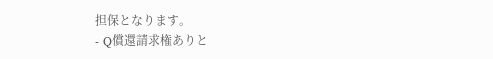担保となります。
- Q償還請求権ありと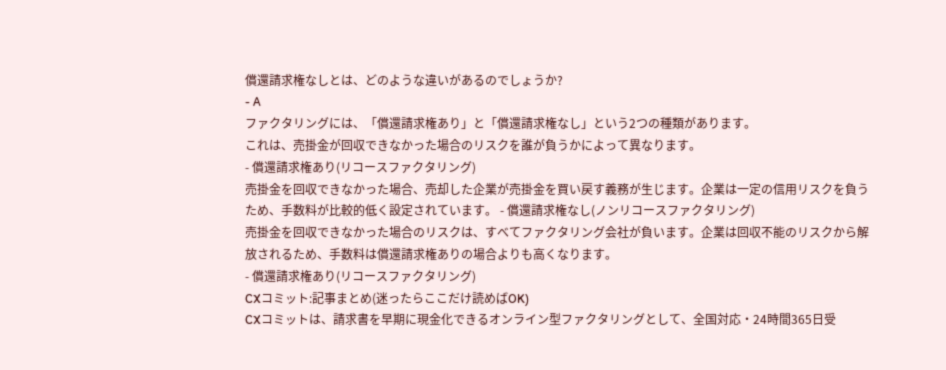償還請求権なしとは、どのような違いがあるのでしょうか?
- A
ファクタリングには、「償還請求権あり」と「償還請求権なし」という2つの種類があります。
これは、売掛金が回収できなかった場合のリスクを誰が負うかによって異なります。
- 償還請求権あり(リコースファクタリング)
売掛金を回収できなかった場合、売却した企業が売掛金を買い戻す義務が生じます。企業は一定の信用リスクを負うため、手数料が比較的低く設定されています。 - 償還請求権なし(ノンリコースファクタリング)
売掛金を回収できなかった場合のリスクは、すべてファクタリング会社が負います。企業は回収不能のリスクから解放されるため、手数料は償還請求権ありの場合よりも高くなります。
- 償還請求権あり(リコースファクタリング)
CXコミット:記事まとめ(迷ったらここだけ読めばOK)
CXコミットは、請求書を早期に現金化できるオンライン型ファクタリングとして、全国対応・24時間365日受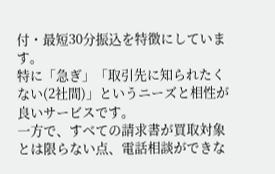付・最短30分振込を特徴にしています。
特に「急ぎ」「取引先に知られたくない(2社間)」というニーズと相性が良いサービスです。
一方で、すべての請求書が買取対象とは限らない点、電話相談ができな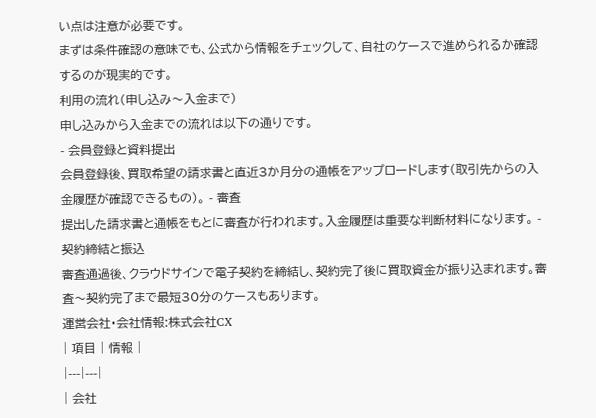い点は注意が必要です。
まずは条件確認の意味でも、公式から情報をチェックして、自社のケースで進められるか確認するのが現実的です。
利用の流れ(申し込み〜入金まで)
申し込みから入金までの流れは以下の通りです。
- 会員登録と資料提出
会員登録後、買取希望の請求書と直近3か月分の通帳をアップロードします(取引先からの入金履歴が確認できるもの)。 - 審査
提出した請求書と通帳をもとに審査が行われます。入金履歴は重要な判断材料になります。 - 契約締結と振込
審査通過後、クラウドサインで電子契約を締結し、契約完了後に買取資金が振り込まれます。審査〜契約完了まで最短30分のケースもあります。
運営会社・会社情報:株式会社CX
| 項目 | 情報 |
|---|---|
| 会社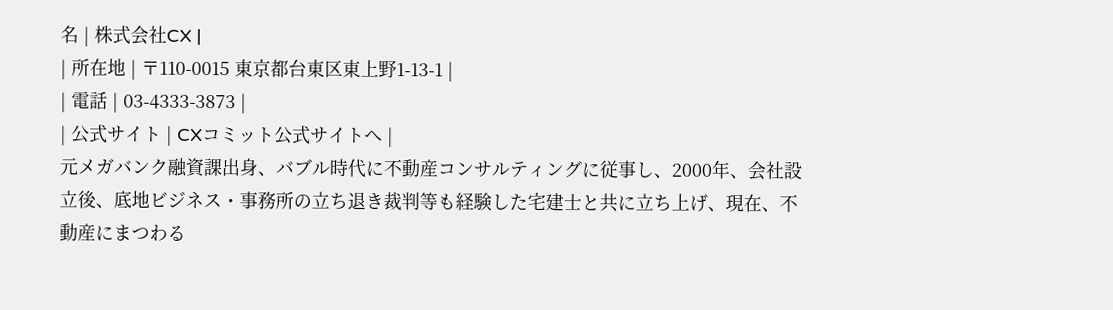名 | 株式会社CX |
| 所在地 | 〒110-0015 東京都台東区東上野1-13-1 |
| 電話 | 03-4333-3873 |
| 公式サイト | CXコミット公式サイトへ |
元メガバンク融資課出身、バブル時代に不動産コンサルティングに従事し、2000年、会社設立後、底地ビジネス・事務所の立ち退き裁判等も経験した宅建士と共に立ち上げ、現在、不動産にまつわる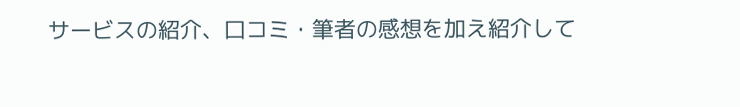サービスの紹介、口コミ・筆者の感想を加え紹介して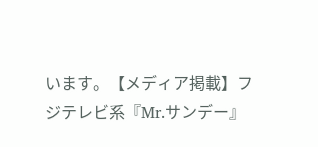います。【メディア掲載】フジテレビ系『Mr.サンデー』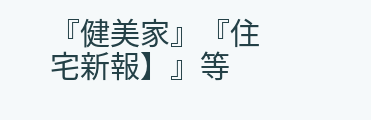『健美家』『住宅新報】』等